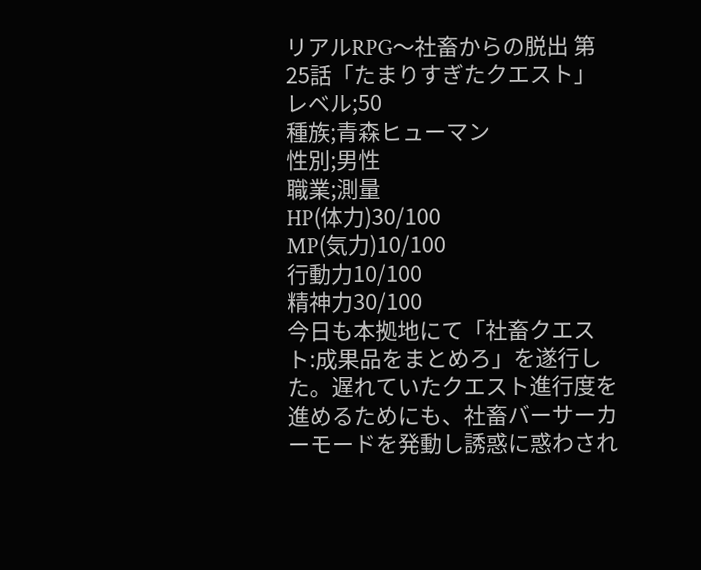リアルRPG〜社畜からの脱出 第25話「たまりすぎたクエスト」
レベル;50
種族;青森ヒューマン
性別;男性
職業;測量
HP(体力)30/100
MP(気力)10/100
行動力10/100
精神力30/100
今日も本拠地にて「社畜クエスト:成果品をまとめろ」を遂行した。遅れていたクエスト進行度を進めるためにも、社畜バーサーカーモードを発動し誘惑に惑わされ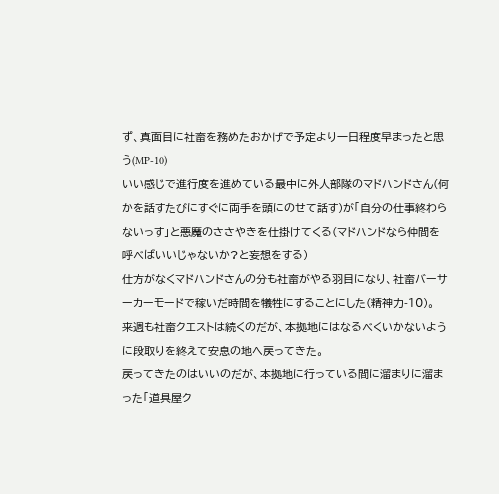ず、真面目に社畜を務めたおかげで予定より一日程度早まったと思う(MP-10)
いい感じで進行度を進めている最中に外人部隊のマドハンドさん(何かを話すたびにすぐに両手を頭にのせて話す)が「自分の仕事終わらないっす」と悪魔のささやきを仕掛けてくる(マドハンドなら仲間を呼べばいいじゃないか?と妄想をする)
仕方がなくマドハンドさんの分も社畜がやる羽目になり、社畜バーサーカーモードで稼いだ時間を犠牲にすることにした(精神力-10)。
来週も社畜クエストは続くのだが、本拠地にはなるべくいかないように段取りを終えて安息の地へ戻ってきた。
戻ってきたのはいいのだが、本拠地に行っている間に溜まりに溜まった「道具屋ク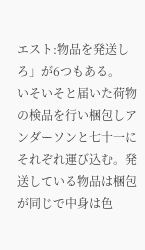エスト:物品を発送しろ」が6つもある。
いそいそと届いた荷物の検品を行い梱包しアンダーソンと七十一にそれぞれ運び込む。発送している物品は梱包が同じで中身は色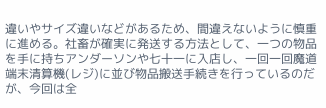違いやサイズ違いなどがあるため、間違えないように慎重に進める。社畜が確実に発送する方法として、一つの物品を手に持ちアンダーソンや七十一に入店し、一回一回魔道端末清算機(レジ)に並び物品搬送手続きを行っているのだが、今回は全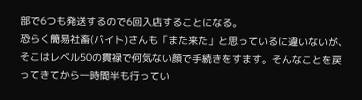部で6つも発送するので6回入店することになる。
恐らく簡易社畜(バイト)さんも「また来た」と思っているに違いないが、そこはレベル50の貫禄で何気ない顔で手続きをすます。そんなことを戻ってきてから一時間半も行ってい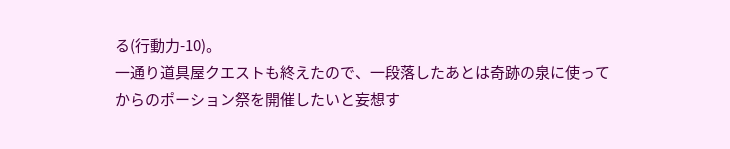る(行動力-10)。
一通り道具屋クエストも終えたので、一段落したあとは奇跡の泉に使ってからのポーション祭を開催したいと妄想す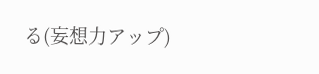る(妄想力アップ)